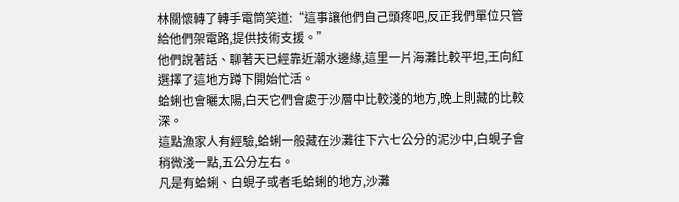林關懷轉了轉手電筒笑道:“這事讓他們自己頭疼吧,反正我們單位只管給他們架電路,提供技術支援。”
他們說著話、聊著天已經靠近潮水邊緣,這里一片海灘比較平坦,王向紅選擇了這地方蹲下開始忙活。
蛤蜊也會曬太陽,白天它們會處于沙層中比較淺的地方,晚上則藏的比較深。
這點漁家人有經驗,蛤蜊一般藏在沙灘往下六七公分的泥沙中,白蜆子會稍微淺一點,五公分左右。
凡是有蛤蜊、白蜆子或者毛蛤蜊的地方,沙灘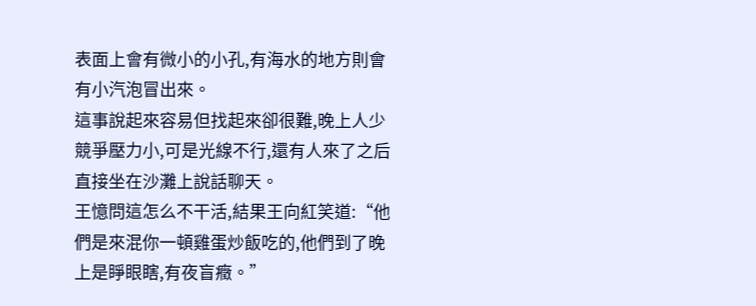表面上會有微小的小孔,有海水的地方則會有小汽泡冒出來。
這事說起來容易但找起來卻很難,晚上人少競爭壓力小,可是光線不行,還有人來了之后直接坐在沙灘上說話聊天。
王憶問這怎么不干活,結果王向紅笑道:“他們是來混你一頓雞蛋炒飯吃的,他們到了晚上是睜眼瞎,有夜盲癥。”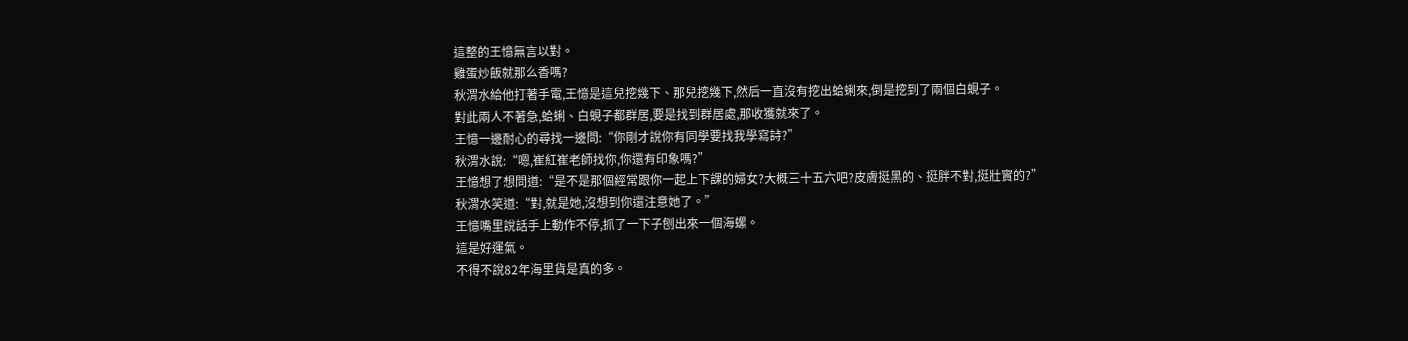這整的王憶無言以對。
雞蛋炒飯就那么香嗎?
秋渭水給他打著手電,王憶是這兒挖幾下、那兒挖幾下,然后一直沒有挖出蛤蜊來,倒是挖到了兩個白蜆子。
對此兩人不著急,蛤蜊、白蜆子都群居,要是找到群居處,那收獲就來了。
王憶一邊耐心的尋找一邊問:“你剛才說你有同學要找我學寫詩?”
秋渭水說:“嗯,崔紅崔老師找你,你還有印象嗎?”
王憶想了想問道:“是不是那個經常跟你一起上下課的婦女?大概三十五六吧?皮膚挺黑的、挺胖不對,挺壯實的?”
秋渭水笑道:“對,就是她,沒想到你還注意她了。”
王憶嘴里說話手上動作不停,抓了一下子刨出來一個海螺。
這是好運氣。
不得不說82年海里貨是真的多。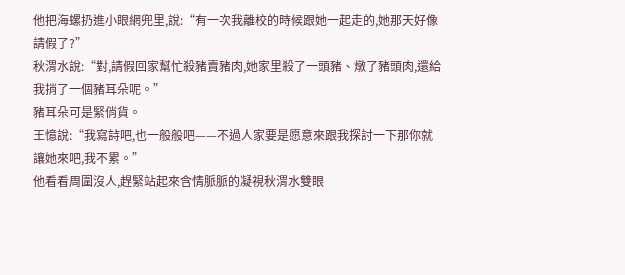他把海螺扔進小眼網兜里,說:“有一次我離校的時候跟她一起走的,她那天好像請假了?”
秋渭水說:“對,請假回家幫忙殺豬賣豬肉,她家里殺了一頭豬、燉了豬頭肉,還給我捎了一個豬耳朵呢。”
豬耳朵可是緊俏貨。
王憶說:“我寫詩吧,也一般般吧——不過人家要是愿意來跟我探討一下那你就讓她來吧,我不累。”
他看看周圍沒人,趕緊站起來含情脈脈的凝視秋渭水雙眼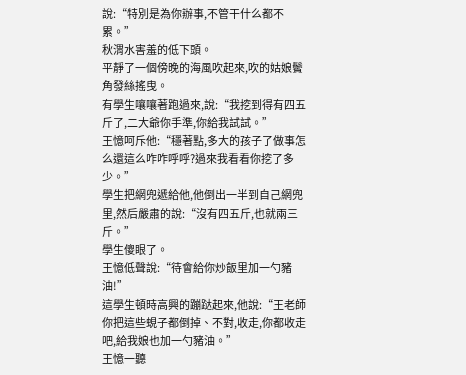說:“特別是為你辦事,不管干什么都不累。”
秋渭水害羞的低下頭。
平靜了一個傍晚的海風吹起來,吹的姑娘鬢角發絲搖曳。
有學生嚷嚷著跑過來,說:“我挖到得有四五斤了,二大爺你手準,你給我試試。”
王憶呵斥他:“穩著點,多大的孩子了做事怎么還這么咋咋呼呼?過來我看看你挖了多少。”
學生把網兜遞給他,他倒出一半到自己網兜里,然后嚴肅的說:“沒有四五斤,也就兩三斤。”
學生傻眼了。
王憶低聲說:“待會給你炒飯里加一勺豬油!”
這學生頓時高興的蹦跶起來,他說:“王老師你把這些蜆子都倒掉、不對,收走,你都收走吧,給我娘也加一勺豬油。”
王憶一聽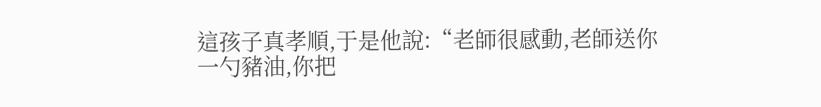這孩子真孝順,于是他說:“老師很感動,老師送你一勺豬油,你把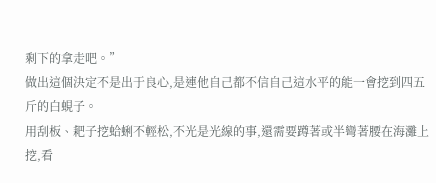剩下的拿走吧。”
做出這個決定不是出于良心,是連他自己都不信自己這水平的能一會挖到四五斤的白蜆子。
用刮板、耙子挖蛤蜊不輕松,不光是光線的事,還需要蹲著或半彎著腰在海灘上挖,看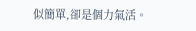似簡單,卻是個力氣活。